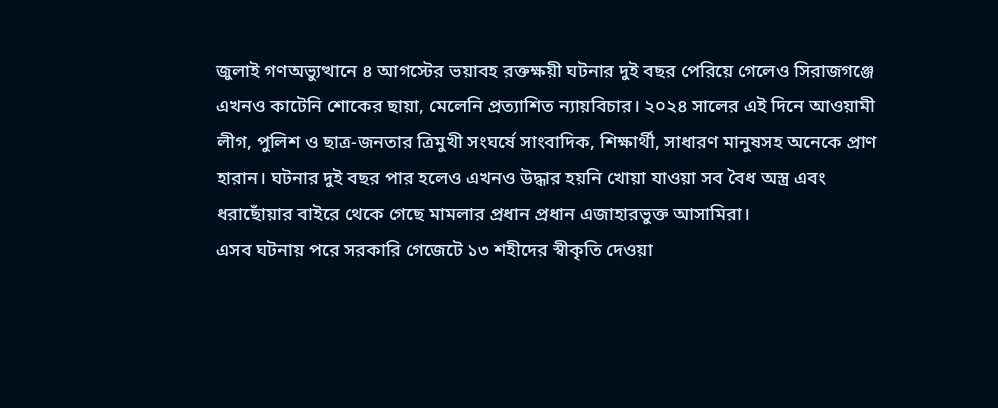জুলাই গণঅভ্যুত্থানে ৪ আগস্টের ভয়াবহ রক্তক্ষয়ী ঘটনার দুই বছর পেরিয়ে গেলেও সিরাজগঞ্জে এখনও কাটেনি শোকের ছায়া, মেলেনি প্রত্যাশিত ন্যায়বিচার। ২০২৪ সালের এই দিনে আওয়ামী লীগ, পুলিশ ও ছাত্র-জনতার ত্রিমুখী সংঘর্ষে সাংবাদিক, শিক্ষার্থী, সাধারণ মানুষসহ অনেকে প্রাণ হারান। ঘটনার দুই বছর পার হলেও এখনও উদ্ধার হয়নি খোয়া যাওয়া সব বৈধ অস্ত্র এবং ধরাছোঁয়ার বাইরে থেকে গেছে মামলার প্রধান প্রধান এজাহারভুক্ত আসামিরা।
এসব ঘটনায় পরে সরকারি গেজেটে ১৩ শহীদের স্বীকৃতি দেওয়া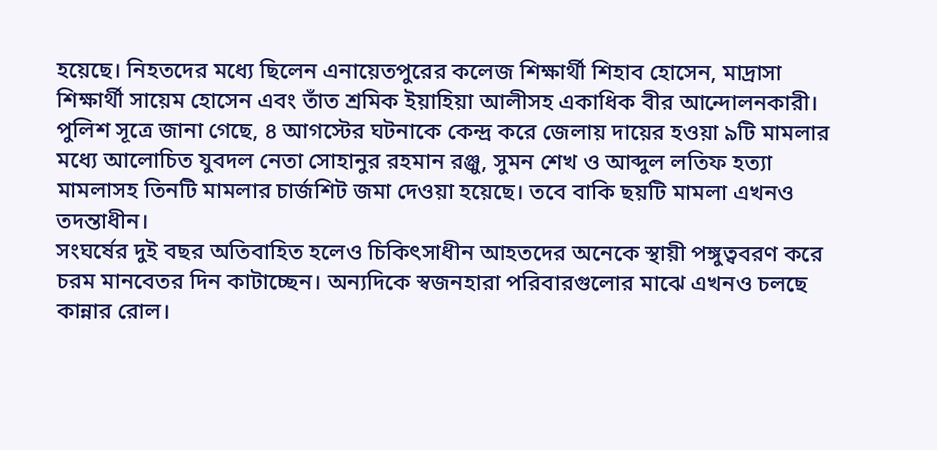হয়েছে। নিহতদের মধ্যে ছিলেন এনায়েতপুরের কলেজ শিক্ষার্থী শিহাব হোসেন, মাদ্রাসা শিক্ষার্থী সায়েম হোসেন এবং তাঁত শ্রমিক ইয়াহিয়া আলীসহ একাধিক বীর আন্দোলনকারী।
পুলিশ সূত্রে জানা গেছে, ৪ আগস্টের ঘটনাকে কেন্দ্র করে জেলায় দায়ের হওয়া ৯টি মামলার মধ্যে আলোচিত যুবদল নেতা সোহানুর রহমান রঞ্জু, সুমন শেখ ও আব্দুল লতিফ হত্যা মামলাসহ তিনটি মামলার চার্জশিট জমা দেওয়া হয়েছে। তবে বাকি ছয়টি মামলা এখনও তদন্তাধীন।
সংঘর্ষের দুই বছর অতিবাহিত হলেও চিকিৎসাধীন আহতদের অনেকে স্থায়ী পঙ্গুত্ববরণ করে চরম মানবেতর দিন কাটাচ্ছেন। অন্যদিকে স্বজনহারা পরিবারগুলোর মাঝে এখনও চলছে কান্নার রোল।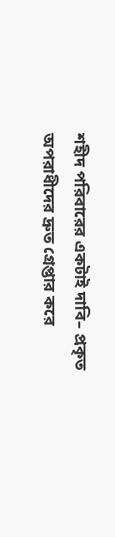শহীদ পরিবারের একটাই দাবি– প্রকৃত অপরাধীদের দ্রুত গ্রেপ্তার করে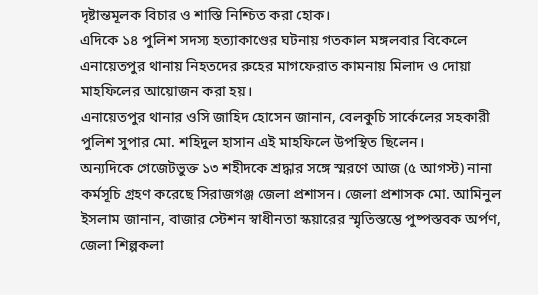দৃষ্টান্তমূলক বিচার ও শাস্তি নিশ্চিত করা হোক।
এদিকে ১৪ পুলিশ সদস্য হত্যাকাণ্ডের ঘটনায় গতকাল মঙ্গলবার বিকেলে এনায়েতপুর থানায় নিহতদের রুহের মাগফেরাত কামনায় মিলাদ ও দোয়া মাহফিলের আয়োজন করা হয়।
এনায়েতপুর থানার ওসি জাহিদ হোসেন জানান, বেলকুচি সার্কেলের সহকারী পুলিশ সুপার মো. শহিদুল হাসান এই মাহফিলে উপস্থিত ছিলেন।
অন্যদিকে গেজেটভুক্ত ১৩ শহীদকে শ্রদ্ধার সঙ্গে স্মরণে আজ (৫ আগস্ট) নানা কর্মসূচি গ্রহণ করেছে সিরাজগঞ্জ জেলা প্রশাসন। জেলা প্রশাসক মো. আমিনুল ইসলাম জানান, বাজার স্টেশন স্বাধীনতা স্কয়ারের স্মৃতিস্তম্ভে পুষ্পস্তবক অর্পণ, জেলা শিল্পকলা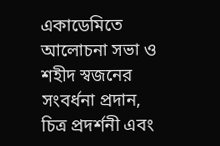একাডেমিতে আলোচনা সভা ও শহীদ স্বজনের সংবর্ধনা প্রদান, চিত্র প্রদর্শনী এবং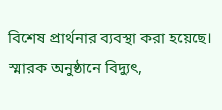বিশেষ প্রার্থনার ব্যবস্থা করা হয়েছে।
স্মারক অনুষ্ঠানে বিদ্যুৎ,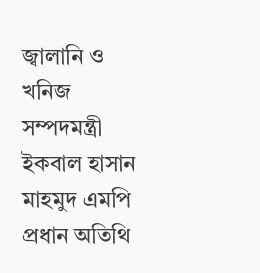জ্বালানি ও খনিজ সম্পদমন্ত্রী ইকবাল হাসান মাহমুদ এমপি প্রধান অতিথি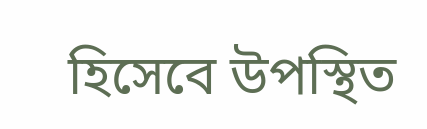হিসেবে উপস্থিত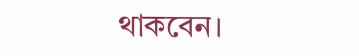থাকবেন।